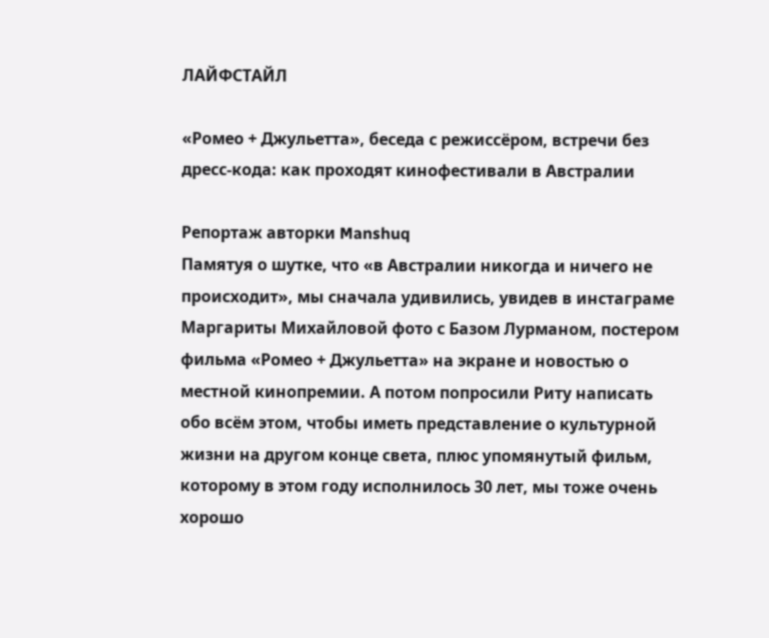ЛАЙФСТАЙЛ

«Ромео + Джульетта», беседа с режиссёром, встречи без дресс-кода: как проходят кинофестивали в Австралии

Репортаж авторки Manshuq
Памятуя о шутке, что «в Австралии никогда и ничего не происходит», мы сначала удивились, увидев в инстаграме Маргариты Михайловой фото с Базом Лурманом, постером фильма «Ромео + Джульетта» на экране и новостью о местной кинопремии. А потом попросили Риту написать обо всём этом, чтобы иметь представление о культурной жизни на другом конце света, плюс упомянутый фильм, которому в этом году исполнилось 30 лет, мы тоже очень хорошо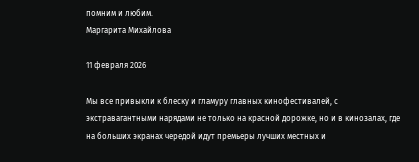помним и любим.
Маргарита Михайлова

11 февраля 2026

Мы все привыкли к блеску и гламуру главных кинофестивалей, с экстравагантными нарядами не только на красной дорожке, но и в кинозалах, где на больших экранах чередой идут премьеры лучших местных и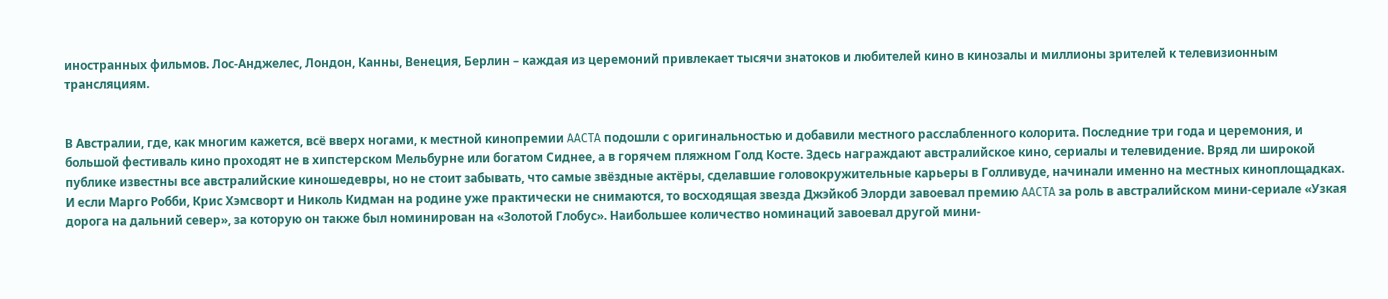иностранных фильмов. Лос-Анджелес, Лондон, Канны, Венеция, Берлин – каждая из церемоний привлекает тысячи знатоков и любителей кино в кинозалы и миллионы зрителей к телевизионным трансляциям.


В Австралии, где, как многим кажется, всё вверх ногами, к местной кинопремии AACTA подошли с оригинальностью и добавили местного расслабленного колорита. Последние три года и церемония, и большой фестиваль кино проходят не в хипстерском Мельбурне или богатом Сиднее, а в горячем пляжном Голд Косте. Здесь награждают австралийское кино, сериалы и телевидение. Вряд ли широкой публике известны все австралийские киношедевры, но не стоит забывать, что самые звёздные актёры, сделавшие головокружительные карьеры в Голливуде, начинали именно на местных киноплощадках. И если Марго Робби, Крис Хэмсворт и Николь Кидман на родине уже практически не снимаются, то восходящая звезда Джэйкоб Элорди завоевал премию AACTA за роль в австралийском мини-сериале «Узкая дорога на дальний север», за которую он также был номинирован на «Золотой Глобус». Наибольшее количество номинаций завоевал другой мини-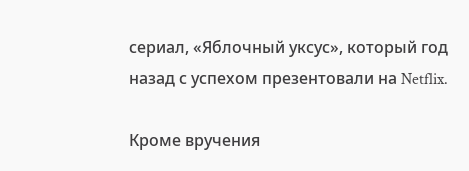сериал, «Яблочный уксус», который год назад с успехом презентовали на Netflix.

Кроме вручения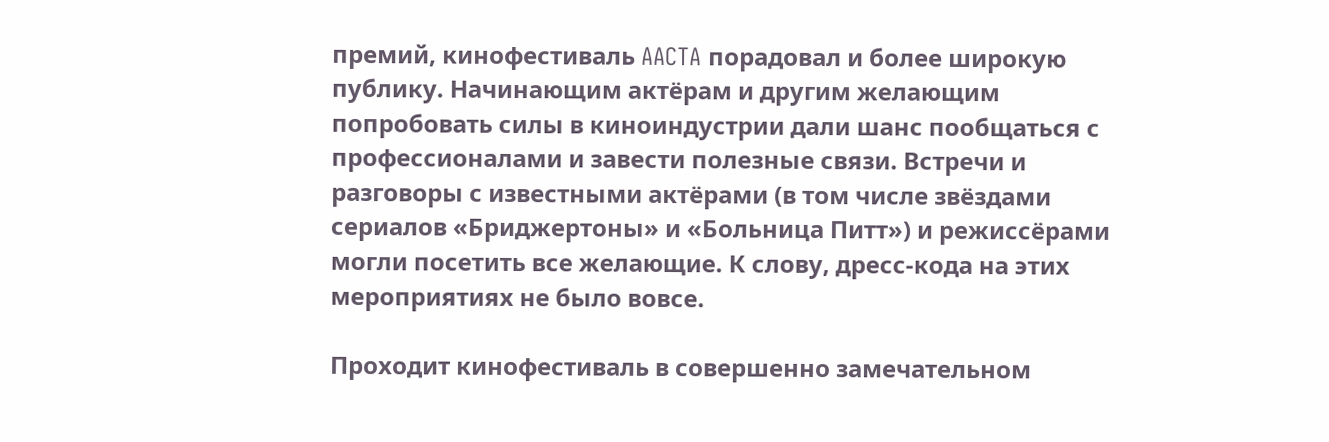премий, кинофестиваль AACTA порадовал и более широкую публику. Начинающим актёрам и другим желающим попробовать силы в киноиндустрии дали шанс пообщаться с профессионалами и завести полезные связи. Встречи и разговоры с известными актёрами (в том числе звёздами сериалов «Бриджертоны» и «Больница Питт») и режиссёрами могли посетить все желающие. К слову, дресс-кода на этих мероприятиях не было вовсе.

Проходит кинофестиваль в совершенно замечательном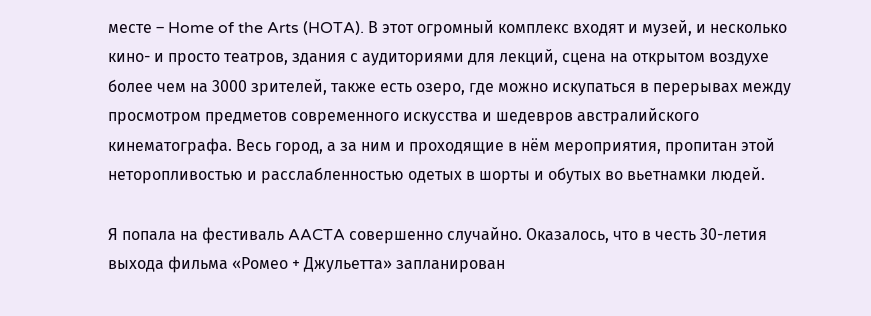месте – Home of the Arts (HOTA). В этот огромный комплекс входят и музей, и несколько кино- и просто театров, здания с аудиториями для лекций, сцена на открытом воздухе более чем на 3000 зрителей, также есть озеро, где можно искупаться в перерывах между просмотром предметов современного искусства и шедевров австралийского кинематографа. Весь город, а за ним и проходящие в нём мероприятия, пропитан этой неторопливостью и расслабленностью одетых в шорты и обутых во вьетнамки людей.

Я попала на фестиваль AACTA совершенно случайно. Оказалось, что в честь 30-летия выхода фильма «Ромео + Джульетта» запланирован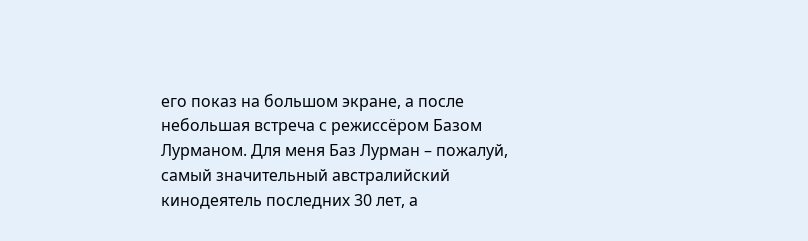его показ на большом экране, а после небольшая встреча с режиссёром Базом Лурманом. Для меня Баз Лурман – пожалуй, самый значительный австралийский кинодеятель последних 30 лет, а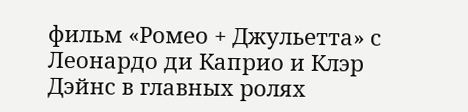фильм «Ромео + Джульетта» с Леонардо ди Каприо и Клэр Дэйнс в главных ролях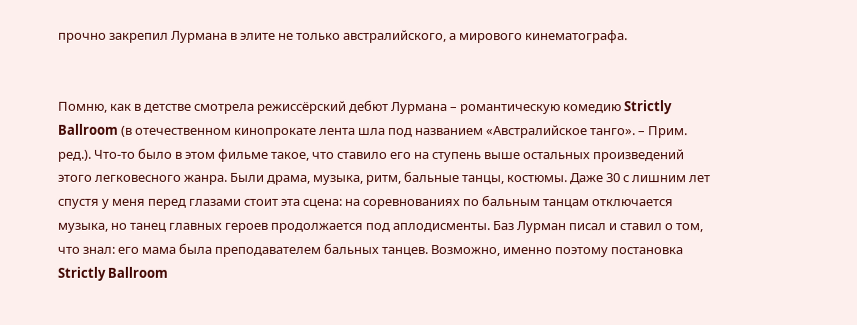прочно закрепил Лурмана в элите не только австралийского, а мирового кинематографа.


Помню, как в детстве смотрела режиссёрский дебют Лурмана – романтическую комедию Strictly Ballroom (в отечественном кинопрокате лента шла под названием «Австралийское танго». – Прим. ред.). Что-то было в этом фильме такое, что ставило его на ступень выше остальных произведений этого легковесного жанра. Были драма, музыка, ритм, бальные танцы, костюмы. Даже 30 с лишним лет спустя у меня перед глазами стоит эта сцена: на соревнованиях по бальным танцам отключается музыка, но танец главных героев продолжается под аплодисменты. Баз Лурман писал и ставил о том, что знал: его мама была преподавателем бальных танцев. Возможно, именно поэтому постановка Strictly Ballroom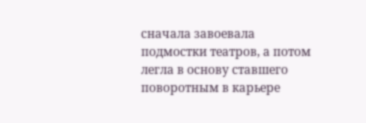сначала завоевала подмостки театров, а потом легла в основу ставшего поворотным в карьере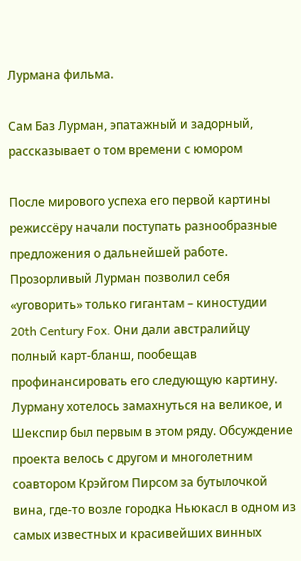Лурмана фильма.

Сам Баз Лурман, эпатажный и задорный, рассказывает о том времени с юмором

После мирового успеха его первой картины режиссёру начали поступать разнообразные предложения о дальнейшей работе. Прозорливый Лурман позволил себя «уговорить» только гигантам – киностудии 20th Century Fox. Они дали австралийцу полный карт-бланш, пообещав профинансировать его следующую картину. Лурману хотелось замахнуться на великое, и Шекспир был первым в этом ряду. Обсуждение проекта велось с другом и многолетним соавтором Крэйгом Пирсом за бутылочкой вина, где-то возле городка Ньюкасл в одном из самых известных и красивейших винных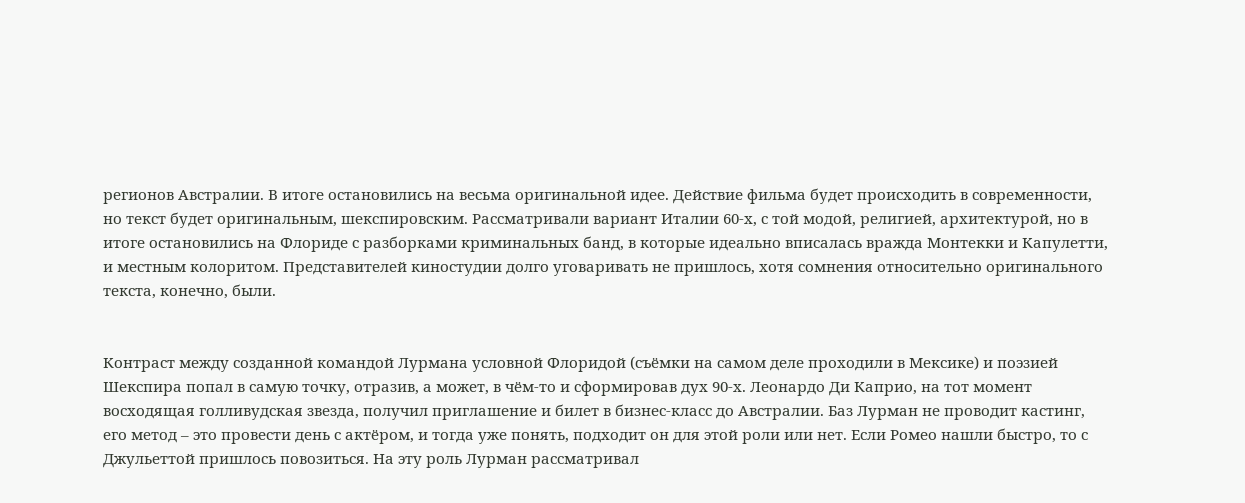регионов Австралии. В итоге остановились на весьма оригинальной идее. Действие фильма будет происходить в современности, но текст будет оригинальным, шекспировским. Рассматривали вариант Италии 60-х, с той модой, религией, архитектурой, но в итоге остановились на Флориде с разборками криминальных банд, в которые идеально вписалась вражда Монтекки и Капулетти, и местным колоритом. Представителей киностудии долго уговаривать не пришлось, хотя сомнения относительно оригинального текста, конечно, были.


Контраст между созданной командой Лурмана условной Флоридой (съёмки на самом деле проходили в Мексике) и поэзией Шекспира попал в самую точку, отразив, а может, в чём-то и сформировав дух 90-х. Леонардо Ди Каприо, на тот момент восходящая голливудская звезда, получил приглашение и билет в бизнес-класс до Австралии. Баз Лурман не проводит кастинг, его метод – это провести день с актёром, и тогда уже понять, подходит он для этой роли или нет. Если Ромео нашли быстро, то с Джульеттой пришлось повозиться. На эту роль Лурман рассматривал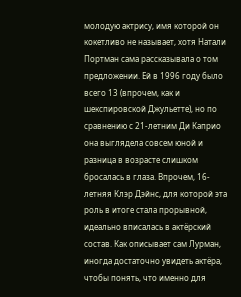молодую актрису, имя которой он кокетливо не называет, хотя Натали Портман сама рассказывала о том предложении. Ей в 1996 году было всего 13 (впрочем, как и шекспировской Джульетте), но по сравнению с 21-летним Ди Каприо она выглядела совсем юной и разница в возрасте слишком бросалась в глаза. Впрочем, 16-летняя Клэр Дэйнс, для которой эта роль в итоге стала прорывной, идеально вписалась в актёрский состав. Как описывает сам Лурман, иногда достаточно увидеть актёра, чтобы понять, что именно для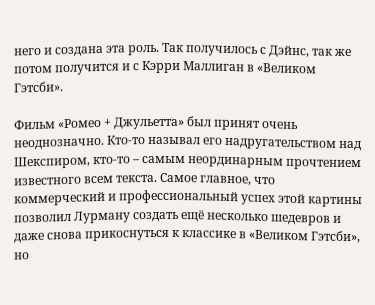него и создана эта роль. Так получилось с Дэйнс, так же потом получится и с Кэрри Маллиган в «Великом Гэтсби».

Фильм «Ромео + Джульетта» был принят очень неоднозначно. Кто-то называл его надругательством над Шекспиром, кто-то – самым неординарным прочтением известного всем текста. Самое главное, что коммерческий и профессиональный успех этой картины позволил Лурману создать ещё несколько шедевров и даже снова прикоснуться к классике в «Великом Гэтсби», но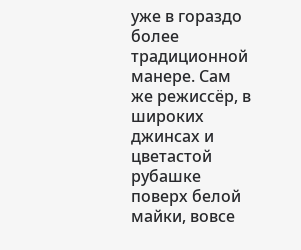уже в гораздо более традиционной манере. Сам же режиссёр, в широких джинсах и цветастой рубашке поверх белой майки, вовсе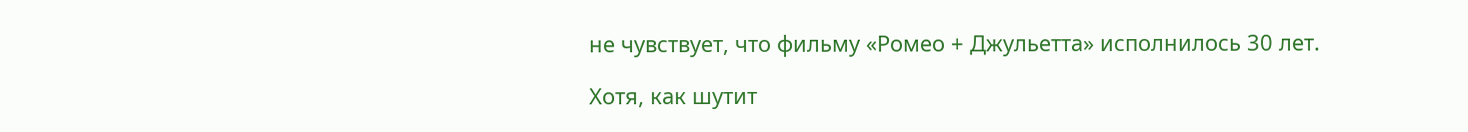не чувствует, что фильму «Ромео + Джульетта» исполнилось 30 лет.

Хотя, как шутит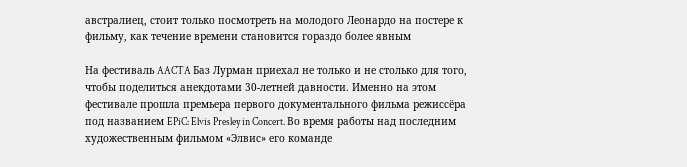австралиец, стоит только посмотреть на молодого Леонардо на постере к фильму, как течение времени становится гораздо более явным

На фестиваль AACTA Баз Лурман приехал не только и не столько для того, чтобы поделиться анекдотами 30-летней давности. Именно на этом фестивале прошла премьера первого документального фильма режиссёра под названием EPiC: Elvis Presley in Concert. Во время работы над последним художественным фильмом «Элвис» его команде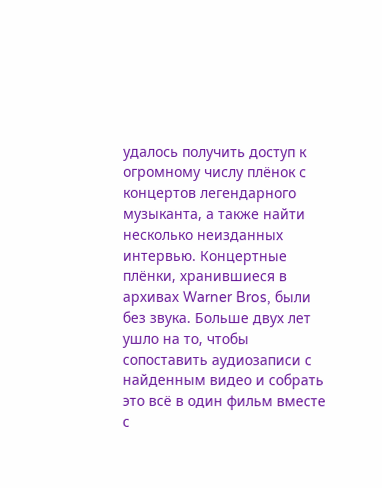удалось получить доступ к огромному числу плёнок с концертов легендарного музыканта, а также найти несколько неизданных интервью. Концертные плёнки, хранившиеся в архивах Warner Bros, были без звука. Больше двух лет ушло на то, чтобы сопоставить аудиозаписи с найденным видео и собрать это всё в один фильм вместе с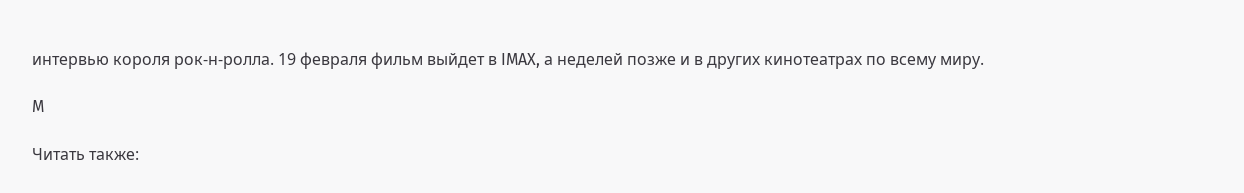интервью короля рок-н-ролла. 19 февраля фильм выйдет в IMAX, а неделей позже и в других кинотеатрах по всему миру.

M

Читать также: